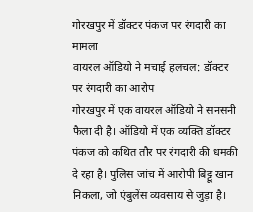गोरखपुर में डॉक्टर पंकज पर रंगदारी का मामला
वायरल ऑडियो ने मचाई हलचल: डॉक्टर पर रंगदारी का आरोप
गोरखपुर में एक वायरल ऑडियो ने सनसनी फैला दी है। ऑडियो में एक व्यक्ति डॉक्टर पंकज को कथित तौर पर रंगदारी की धमकी दे रहा है। पुलिस जांच में आरोपी बिट्टू खान निकला, जो एंबुलेंस व्यवसाय से जुड़ा है।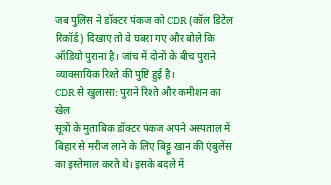जब पुलिस ने डॉक्टर पंकज को CDR (कॉल डिटेल रिकॉर्ड) दिखाए तो वे घबरा गए और बोले कि ऑडियो पुराना है। जांच में दोनों के बीच पुराने व्यावसायिक रिश्ते की पुष्टि हुई है।
CDR से खुलासा: पुराने रिश्ते और कमीशन का खेल
सूत्रों के मुताबिक डॉक्टर पंकज अपने अस्पताल में बिहार से मरीज लाने के लिए बिट्टू खान की एंबुलेंस का इस्तेमाल करते थे। इसके बदले में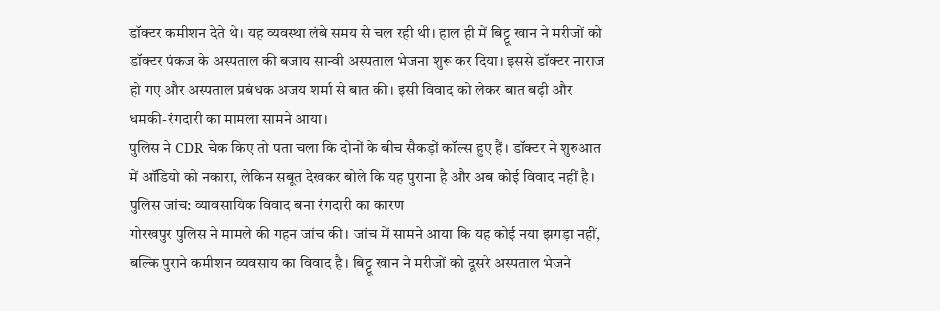डॉक्टर कमीशन देते थे। यह व्यवस्था लंबे समय से चल रही थी। हाल ही में बिट्टू खान ने मरीजों को डॉक्टर पंकज के अस्पताल की बजाय सान्वी अस्पताल भेजना शुरू कर दिया। इससे डॉक्टर नाराज हो गए और अस्पताल प्रबंधक अजय शर्मा से बात की। इसी विवाद को लेकर बात बढ़ी और धमकी-रंगदारी का मामला सामने आया।
पुलिस ने CDR चेक किए तो पता चला कि दोनों के बीच सैकड़ों कॉल्स हुए हैं। डॉक्टर ने शुरुआत में ऑडियो को नकारा, लेकिन सबूत देखकर बोले कि यह पुराना है और अब कोई विवाद नहीं है।
पुलिस जांच: व्यावसायिक विवाद बना रंगदारी का कारण
गोरखपुर पुलिस ने मामले की गहन जांच की। जांच में सामने आया कि यह कोई नया झगड़ा नहीं, बल्कि पुराने कमीशन व्यवसाय का विवाद है। बिट्टू खान ने मरीजों को दूसरे अस्पताल भेजने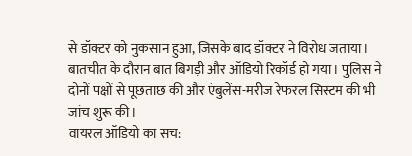से डॉक्टर को नुकसान हुआ, जिसके बाद डॉक्टर ने विरोध जताया। बातचीत के दौरान बात बिगड़ी और ऑडियो रिकॉर्ड हो गया। पुलिस ने दोनों पक्षों से पूछताछ की और एंबुलेंस-मरीज रेफरल सिस्टम की भी जांच शुरू की।
वायरल ऑडियो का सच: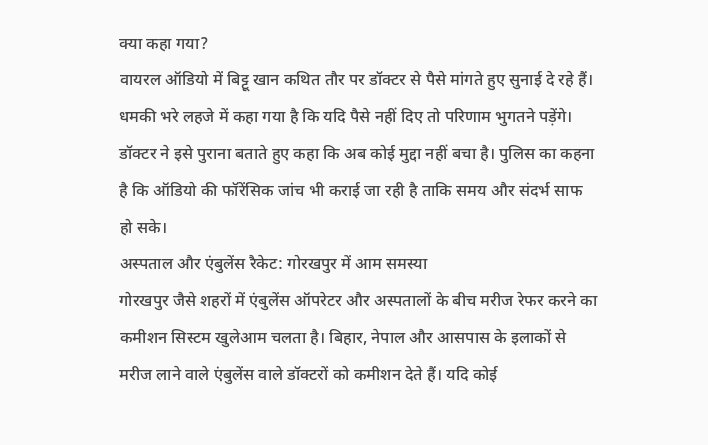क्या कहा गया?
वायरल ऑडियो में बिट्टू खान कथित तौर पर डॉक्टर से पैसे मांगते हुए सुनाई दे रहे हैं। धमकी भरे लहजे में कहा गया है कि यदि पैसे नहीं दिए तो परिणाम भुगतने पड़ेंगे। डॉक्टर ने इसे पुराना बताते हुए कहा कि अब कोई मुद्दा नहीं बचा है। पुलिस का कहना है कि ऑडियो की फॉरेंसिक जांच भी कराई जा रही है ताकि समय और संदर्भ साफ हो सके।
अस्पताल और एंबुलेंस रैकेट: गोरखपुर में आम समस्या
गोरखपुर जैसे शहरों में एंबुलेंस ऑपरेटर और अस्पतालों के बीच मरीज रेफर करने का कमीशन सिस्टम खुलेआम चलता है। बिहार, नेपाल और आसपास के इलाकों से
मरीज लाने वाले एंबुलेंस वाले डॉक्टरों को कमीशन देते हैं। यदि कोई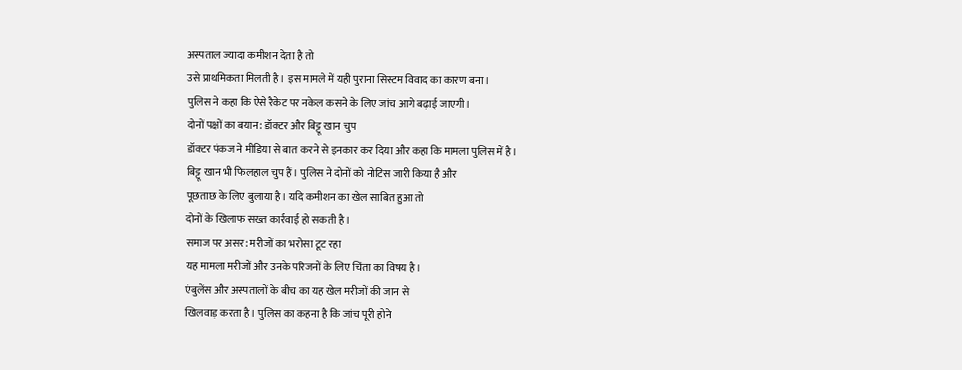अस्पताल ज्यादा कमीशन देता है तो
उसे प्राथमिकता मिलती है। इस मामले में यही पुराना सिस्टम विवाद का कारण बना।
पुलिस ने कहा कि ऐसे रैकेट पर नकेल कसने के लिए जांच आगे बढ़ाई जाएगी।
दोनों पक्षों का बयान: डॉक्टर और बिट्टू खान चुप
डॉक्टर पंकज ने मीडिया से बात करने से इनकार कर दिया और कहा कि मामला पुलिस में है।
बिट्टू खान भी फिलहाल चुप हैं। पुलिस ने दोनों को नोटिस जारी किया है और
पूछताछ के लिए बुलाया है। यदि कमीशन का खेल साबित हुआ तो
दोनों के खिलाफ सख्त कार्रवाई हो सकती है।
समाज पर असर: मरीजों का भरोसा टूट रहा
यह मामला मरीजों और उनके परिजनों के लिए चिंता का विषय है।
एंबुलेंस और अस्पतालों के बीच का यह खेल मरीजों की जान से
खिलवाड़ करता है। पुलिस का कहना है कि जांच पूरी होने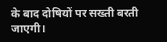के बाद दोषियों पर सख्ती बरती जाएगी।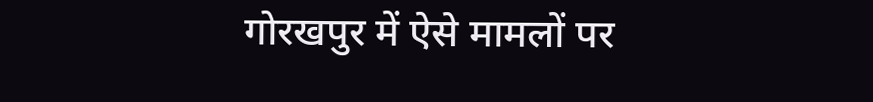गोरखपुर में ऐसे मामलों पर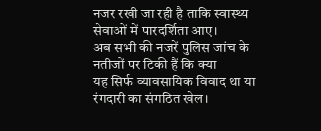नजर रखी जा रही है ताकि स्वास्थ्य सेवाओं में पारदर्शिता आए।
अब सभी की नजरें पुलिस जांच के नतीजों पर टिकी हैं कि क्या
यह सिर्फ व्यावसायिक विवाद था या रंगदारी का संगठित खेल।